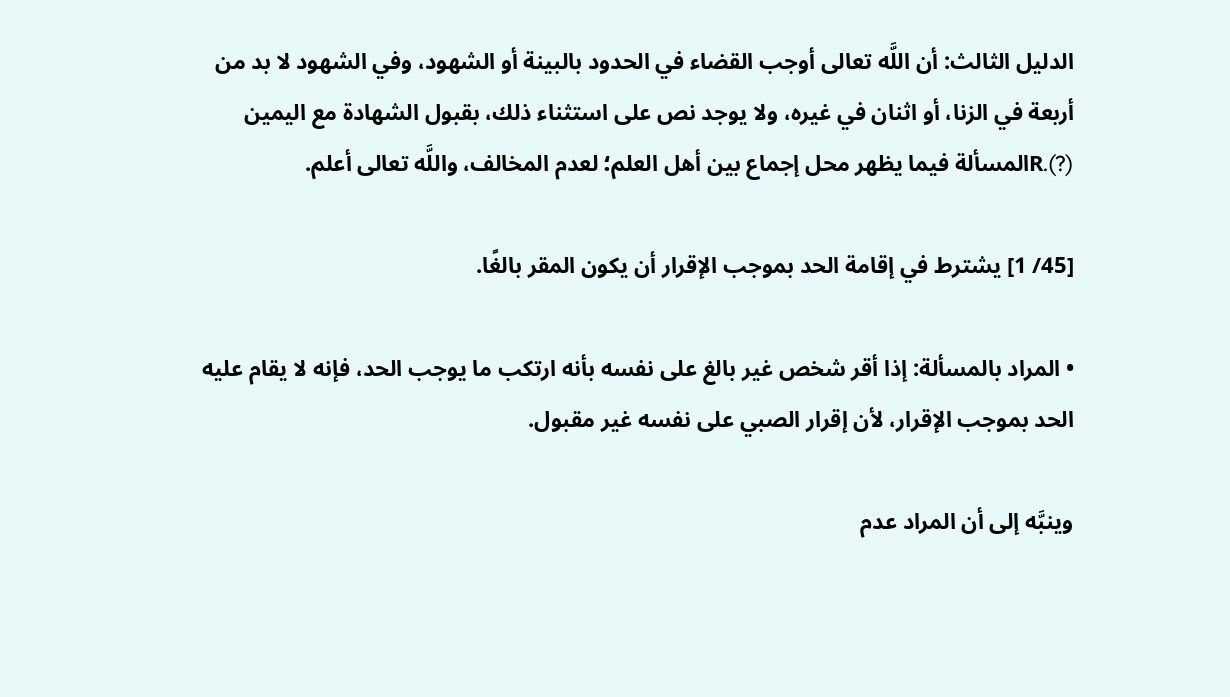الدليل الثالث: أن اللَّه تعالى أوجب القضاء في الحدود بالبينة أو الشهود، وفي الشهود لا بد من أربعة في الزنا، أو اثنان في غيره، ولا يوجد نص على استثناء ذلك، بقبول الشهادة مع اليمين (?).Rالمسألة فيما يظهر محل إجماع بين أهل العلم؛ لعدم المخالف، واللَّه تعالى أعلم.

[45/ 1] يشترط في إقامة الحد بموجب الإقرار أن يكون المقر بالغًا.

• المراد بالمسألة: إذا أقر شخص غير بالغ على نفسه بأنه ارتكب ما يوجب الحد، فإنه لا يقام عليه الحد بموجب الإقرار، لأن إقرار الصبي على نفسه غير مقبول.

وينبَّه إلى أن المراد عدم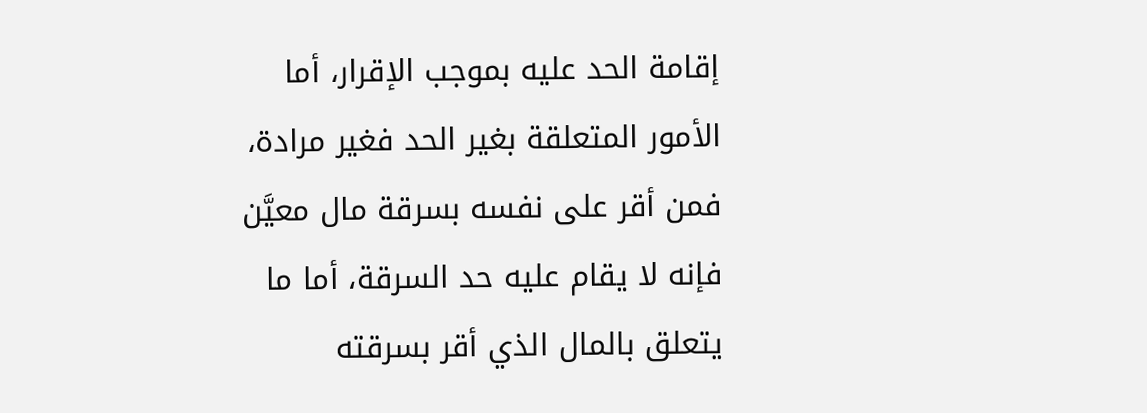إقامة الحد عليه بموجب الإقرار، أما الأمور المتعلقة بغير الحد فغير مرادة، فمن أقر على نفسه بسرقة مال معيَّن فإنه لا يقام عليه حد السرقة، أما ما يتعلق بالمال الذي أقر بسرقته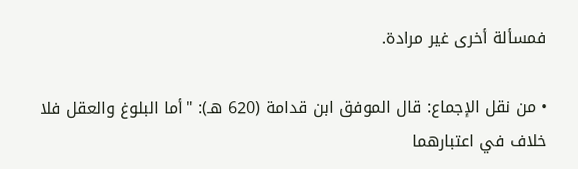فمسألة أخرى غير مرادة.

• من نقل الإجماع: قال الموفق ابن قدامة (620 هـ): "أما البلوغ والعقل فلا خلاف في اعتبارهما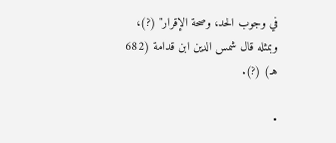في وجوب الحد، وصحة الإقرار" (?)، وبمثله قال شمس الدين ابن قدامة (682 هـ) (?).

•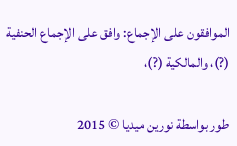الموافقون على الإجماع: وافق على الإجماع الحنفية (?)، والمالكية (?)،

طور بواسطة نورين ميديا © 2015